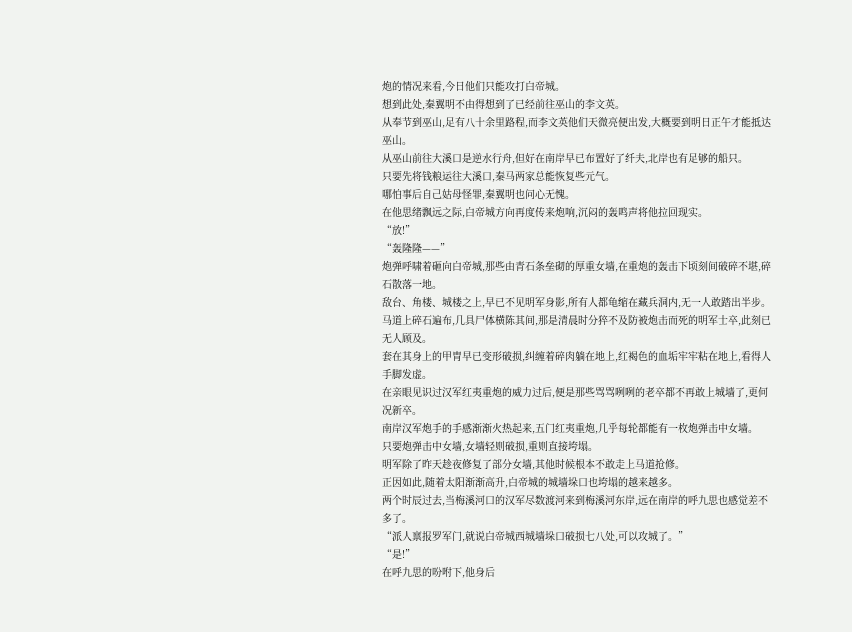炮的情况来看,今日他们只能攻打白帝城。
想到此处,秦翼明不由得想到了已经前往巫山的李文英。
从奉节到巫山,足有八十余里路程,而李文英他们天微亮便出发,大概要到明日正午才能抵达巫山。
从巫山前往大溪口是逆水行舟,但好在南岸早已布置好了纤夫,北岸也有足够的船只。
只要先将钱粮运往大溪口,秦马两家总能恢复些元气。
哪怕事后自己姑母怪罪,秦翼明也问心无愧。
在他思绪飘远之际,白帝城方向再度传来炮响,沉闷的轰鸣声将他拉回现实。
“放!”
“轰隆隆——”
炮弹呼啸着砸向白帝城,那些由青石条垒砌的厚重女墙,在重炮的轰击下顷刻间破碎不堪,碎石散落一地。
敌台、角楼、城楼之上,早已不见明军身影,所有人都龟缩在藏兵洞内,无一人敢踏出半步。
马道上碎石遍布,几具尸体横陈其间,那是清晨时分猝不及防被炮击而死的明军士卒,此刻已无人顾及。
套在其身上的甲胄早已变形破损,纠缠着碎肉躺在地上,红褐色的血垢牢牢粘在地上,看得人手脚发虚。
在亲眼见识过汉军红夷重炮的威力过后,便是那些骂骂咧咧的老卒都不再敢上城墙了,更何况新卒。
南岸汉军炮手的手感渐渐火热起来,五门红夷重炮,几乎每轮都能有一枚炮弹击中女墙。
只要炮弹击中女墙,女墙轻则破损,重则直接垮塌。
明军除了昨天趁夜修复了部分女墙,其他时候根本不敢走上马道抢修。
正因如此,随着太阳渐渐高升,白帝城的城墙垛口也垮塌的越来越多。
两个时辰过去,当梅溪河口的汉军尽数渡河来到梅溪河东岸,远在南岸的呼九思也感觉差不多了。
“派人禀报罗军门,就说白帝城西城墙垛口破损七八处,可以攻城了。”
“是!”
在呼九思的吩咐下,他身后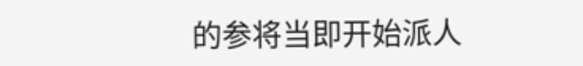的参将当即开始派人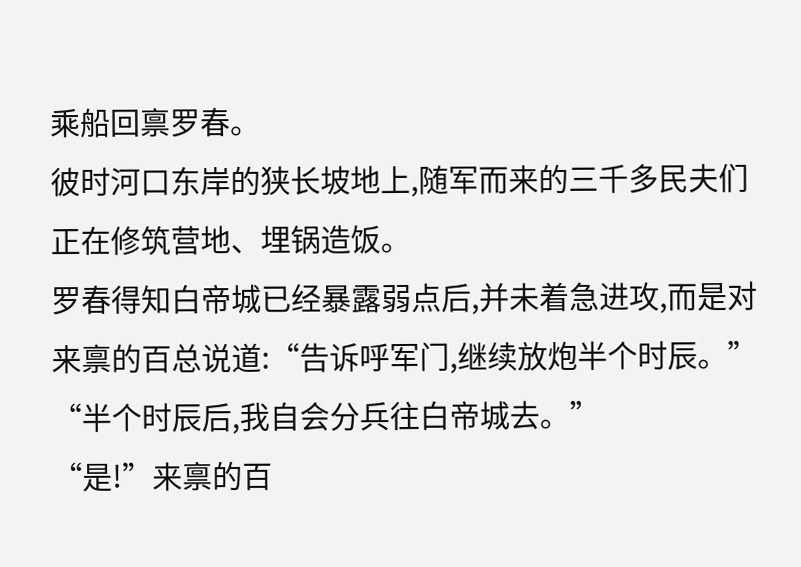乘船回禀罗春。
彼时河口东岸的狭长坡地上,随军而来的三千多民夫们正在修筑营地、埋锅造饭。
罗春得知白帝城已经暴露弱点后,并未着急进攻,而是对来禀的百总说道:“告诉呼军门,继续放炮半个时辰。”
“半个时辰后,我自会分兵往白帝城去。”
“是!”来禀的百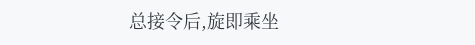总接令后,旋即乘坐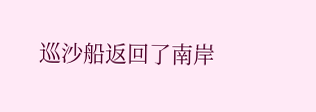巡沙船返回了南岸